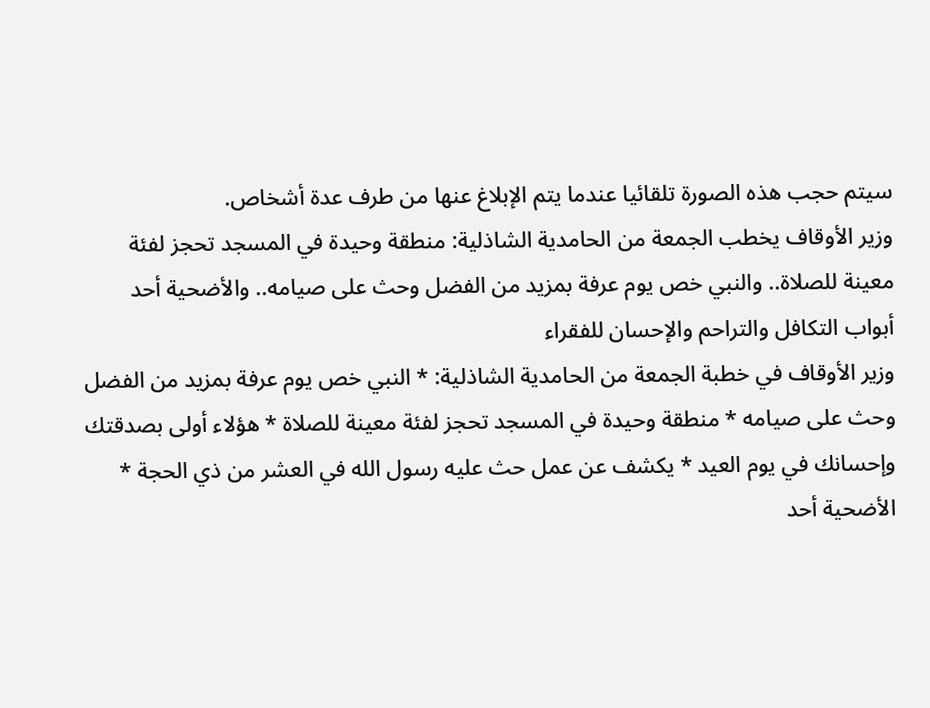سيتم حجب هذه الصورة تلقائيا عندما يتم الإبلاغ عنها من طرف عدة أشخاص.
وزير الأوقاف يخطب الجمعة من الحامدية الشاذلية: منطقة وحيدة في المسجد تحجز لفئة معينة للصلاة.. والنبي خص يوم عرفة بمزيد من الفضل وحث على صيامه.. والأضحية أحد أبواب التكافل والتراحم والإحسان للفقراء
وزير الأوقاف في خطبة الجمعة من الحامدية الشاذلية: * النبي خص يوم عرفة بمزيد من الفضل وحث على صيامه * منطقة وحيدة في المسجد تحجز لفئة معينة للصلاة * هؤلاء أولى بصدقتك وإحسانك في يوم العيد * يكشف عن عمل حث عليه رسول الله في العشر من ذي الحجة * الأضحية أحد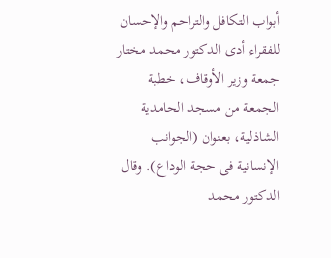أبواب التكافل والتراحم والإحسان للفقراء أدى الدكتور محمد مختار جمعة وزير الأوقاف، خطبة الجمعة من مسجد الحامدية الشاذلية، بعنوان (الجوانب الإنسانية فى حجة الوداع). وقال الدكتور محمد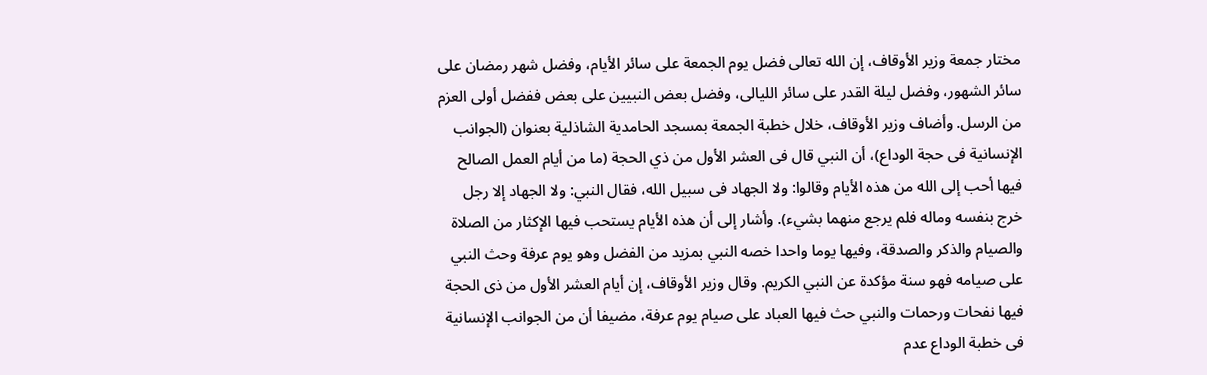مختار جمعة وزير الأوقاف، إن الله تعالى فضل يوم الجمعة على سائر الأيام، وفضل شهر رمضان على سائر الشهور، وفضل ليلة القدر على سائر الليالى، وفضل بعض النبيين على بعض ففضل أولى العزم من الرسل. وأضاف وزير الأوقاف، خلال خطبة الجمعة بمسجد الحامدية الشاذلية بعنوان (الجوانب الإنسانية فى حجة الوداع)، أن النبي قال فى العشر الأول من ذي الحجة (ما من أيام العمل الصالح فيها أحب إلى الله من هذه الأيام وقالوا: ولا الجهاد فى سبيل الله، فقال النبي: ولا الجهاد إلا رجل خرج بنفسه وماله فلم يرجع منهما بشيء). وأشار إلى أن هذه الأيام يستحب فيها الإكثار من الصلاة والصيام والذكر والصدقة، وفيها يوما واحدا خصه النبي بمزيد من الفضل وهو يوم عرفة وحث النبي على صيامه فهو سنة مؤكدة عن النبي الكريم. وقال وزير الأوقاف، إن أيام العشر الأول من ذى الحجة فيها نفحات ورحمات والنبي حث فيها العباد على صيام يوم عرفة، مضيفا أن من الجوانب الإنسانية فى خطبة الوداع عدم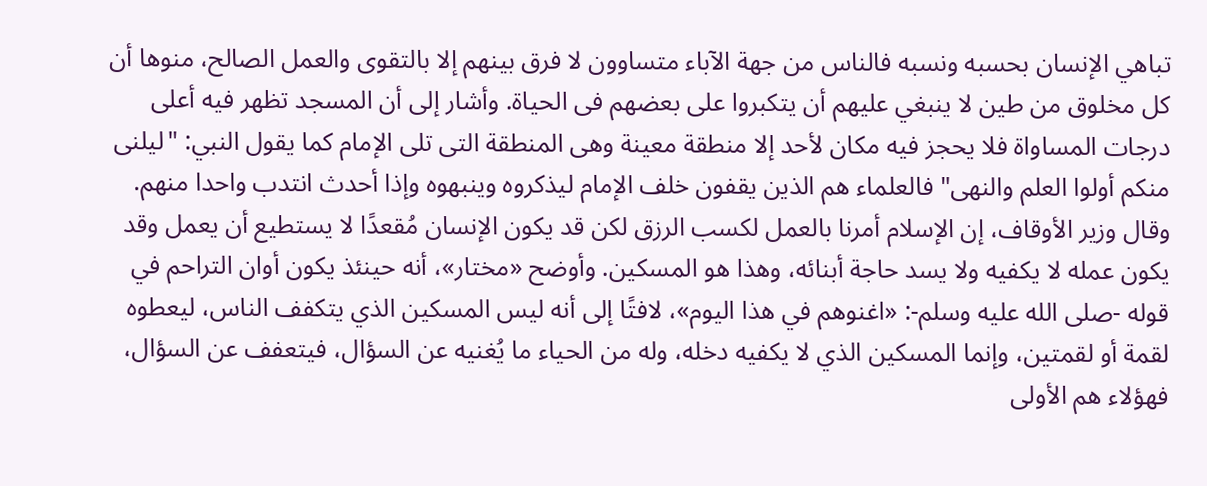تباهي الإنسان بحسبه ونسبه فالناس من جهة الآباء متساوون لا فرق بينهم إلا بالتقوى والعمل الصالح، منوها أن كل مخلوق من طين لا ينبغي عليهم أن يتكبروا على بعضهم فى الحياة. وأشار إلى أن المسجد تظهر فيه أعلى درجات المساواة فلا يحجز فيه مكان لأحد إلا منطقة معينة وهى المنطقة التى تلى الإمام كما يقول النبي: "ليلنى منكم أولوا العلم والنهى" فالعلماء هم الذين يقفون خلف الإمام ليذكروه وينبهوه وإذا أحدث انتدب واحدا منهم. وقال وزير الأوقاف، إن الإسلام أمرنا بالعمل لكسب الرزق لكن قد يكون الإنسان مُقعدًا لا يستطيع أن يعمل وقد يكون عمله لا يكفيه ولا يسد حاجة أبنائه، وهذا هو المسكين. وأوضح «مختار»، أنه حينئذ يكون أوان التراحم في قوله -صلى الله عليه وسلم-: «اغنوهم في هذا اليوم»، لافتًا إلى أنه ليس المسكين الذي يتكفف الناس، ليعطوه لقمة أو لقمتين، وإنما المسكين الذي لا يكفيه دخله، وله من الحياء ما يُغنيه عن السؤال، فيتعفف عن السؤال، فهؤلاء هم الأولى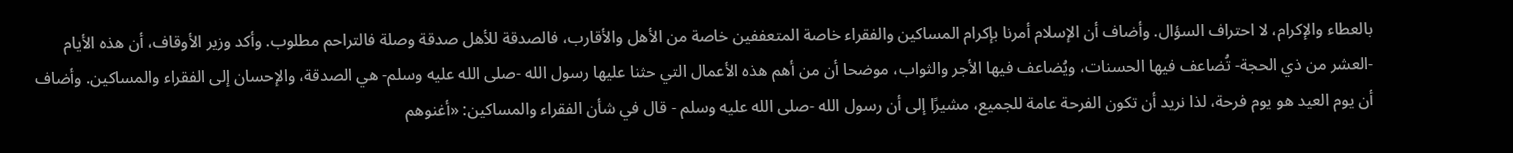بالعطاء والإكرام، لا احتراف السؤال. وأضاف أن الإسلام أمرنا بإكرام المساكين والفقراء خاصة المتعففين خاصة من الأهل والأقارب، فالصدقة للأهل صدقة وصلة فالتراحم مطلوب. وأكد وزير الأوقاف، أن هذه الأيام -العشر من ذي الحجة- تُضاعف فيها الحسنات، ويُضاعف فيها الأجر والثواب، موضحا أن من أهم هذه الأعمال التي حثنا عليها رسول الله -صلى الله عليه وسلم- هي الصدقة، والإحسان إلى الفقراء والمساكين. وأضاف أن يوم العيد هو يوم فرحة، لذا نريد أن تكون الفرحة عامة للجميع، مشيرًا إلى أن رسول الله -صلى الله عليه وسلم - قال في شأن الفقراء والمساكين: «أغنوهم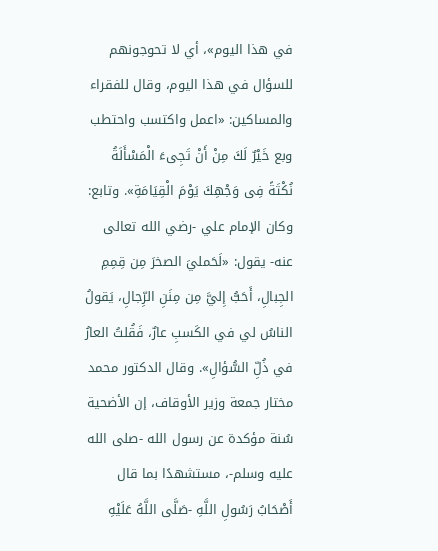في هذا اليوم»، أي لا تحوجونهم للسؤال في هذا اليوم، وقال للفقراء والمساكين: «اعمل واكتسب واحتطب وبع خَيْرٌ لَكَ مِنْ أَنْ تَجِىءَ الْمَسْأَلَةُ نُكْتَةً فِى وَجْهِكَ يَوْمَ الْقِيَامَةِ». وتابع: وكان الإمام علي -رضي الله تعالى عنه- يقول: «لَحَمليَ الصخرَ مِن قِمِمِ الجِبالِ، أَحَبُّ إِليَّ مِن مِنَنِ الرِّجالِ، يَقولُ الناسُ لي في الكَسبِ عارٌ، فَقُلتُ العارُ في ذُلِّ السُّؤالِ». وقال الدكتور محمد مختار جمعة وزير الأوقاف، إن الأضحية سُنة مؤكدة عن رسول الله -صلى الله عليه وسلم-، مستشهدًا بما قال أَصْحَابُ رَسُولِ اللَّهِ -صَلَّى اللَّهُ عَلَيْهِ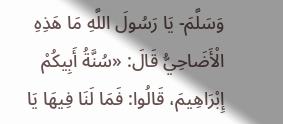وَسَلَّمَ- يَا رَسُولَ اللَّهِ مَا هَذِهِ الْأَضَاحِيُّ قَالَ: «سُنَّةُ أَبِيكُمْ إِبْرَاهِيمَ، قَالُوا: فَمَا لَنَا فِيهَا يَا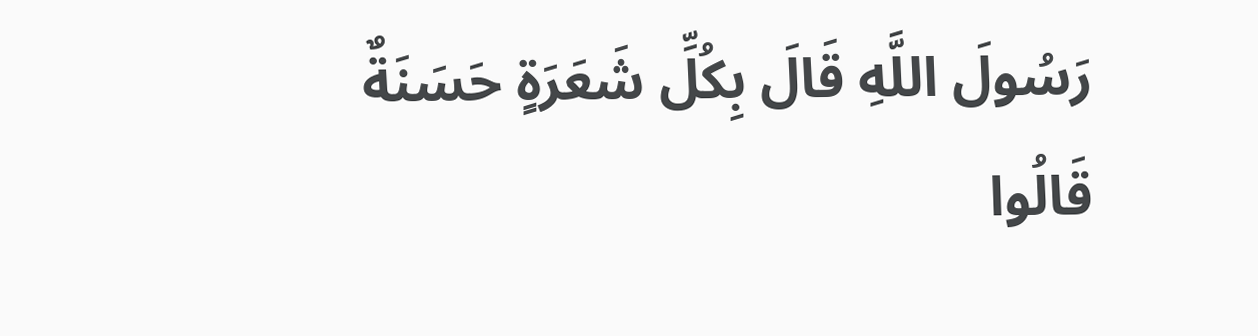رَسُولَ اللَّهِ قَالَ بِكُلِّ شَعَرَةٍ حَسَنَةٌ قَالُوا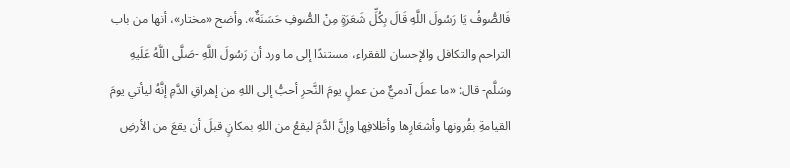فَالصُّوفُ يَا رَسُولَ اللَّهِ قَالَ بِكُلِّ شَعَرَةٍ مِنْ الصُّوفِ حَسَنَةٌ». وأضح «مختار»، أنها من باب التراحم والتكافل والإحسان للفقراء، مستندًا إلى ما ورد أن رَسُولَ اللَّهِ -صَلَّى اللَّهُ عَلَيهِ وسَلَّم- قال: «ما عملَ آدميٌّ من عملٍ يومَ النَّحرِ أحبُّ إلى اللهِ من إهراقِ الدَّمِ إنَّهُ ليأتي يومَ القيامةِ بقُرونها وأشعَارِها وأظلافِها وإنَّ الدَّمَ ليقعُ من اللهِ بمكانٍ قبلَ أن يقعَ من الأرضِ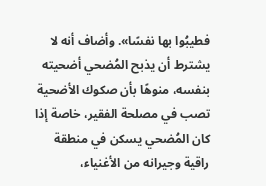فطيبُوا بها نفسًا». وأضاف أنه لا يشترط أن يذبح المُضحي أضحيته بنفسه، منوهًا بأن صكوك الأضحية تصب في مصلحة الفقير، خاصة إذا كان المُضحي يسكن في منطقة راقية وجيرانه من الأغنياء،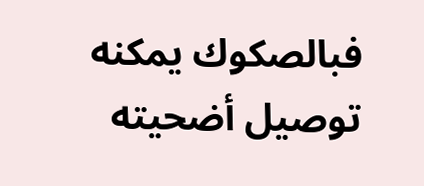فبالصكوك يمكنه توصيل أضحيته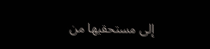إلى مستحقيها من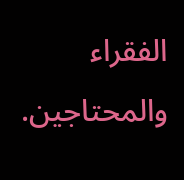الفقراء والمحتاجين.